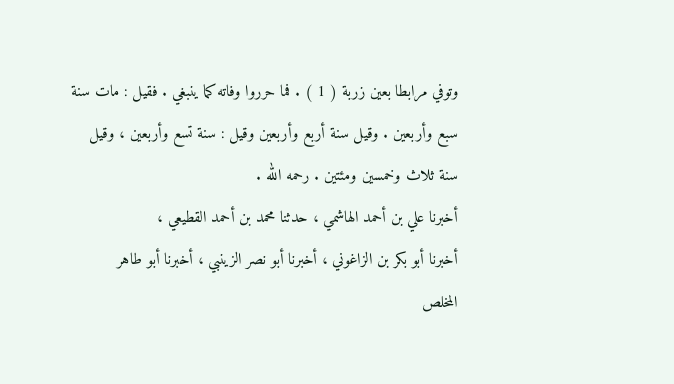وتوفي مرابطا بعين زربة ( 1 ) . فما حرروا وفاته كما ينبغي . فقيل : مات سنة
سبع وأربعين . وقيل سنة أربع وأربعين وقيل : سنة تسع وأربعين ، وقيل
سنة ثلاث وخمسين ومئتين . رحمه الله .
أخبرنا علي بن أحمد الهاشمي ، حدثنا محمد بن أحمد القطيعي ،
أخبرنا أبو بكر بن الزاغوني ، أخبرنا أبو نصر الزينبي ، أخبرنا أبو طاهر
المخلص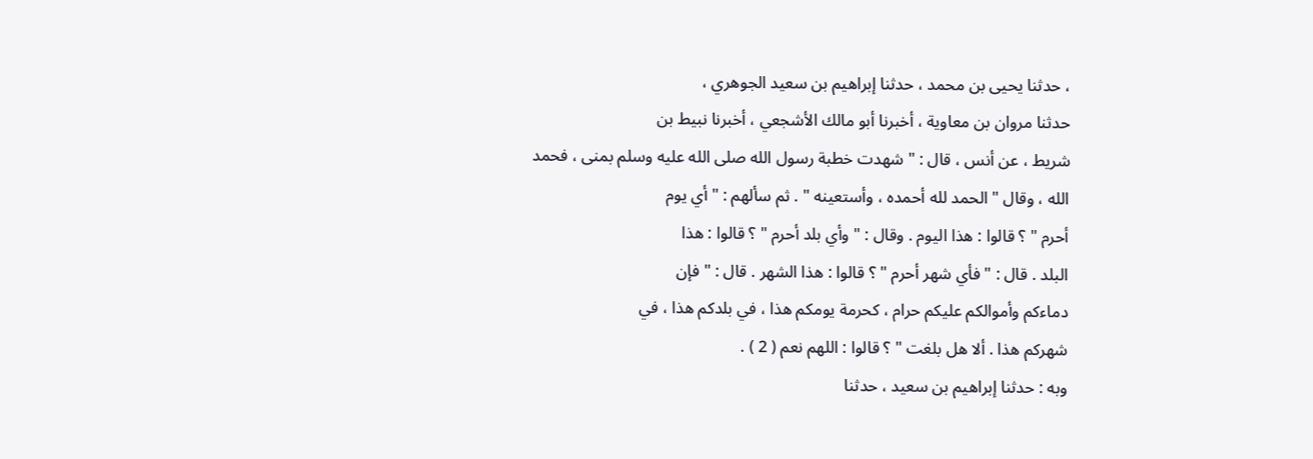، حدثنا يحيى بن محمد ، حدثنا إبراهيم بن سعيد الجوهري ،
حدثنا مروان بن معاوية ، أخبرنا أبو مالك الأشجعي ، أخبرنا نبيط بن
شريط ، عن أنس ، قال : " شهدت خطبة رسول الله صلى الله عليه وسلم بمنى ، فحمد
الله ، وقال " الحمد لله أحمده ، وأستعينه " . ثم سألهم : " أي يوم
أحرم " ؟ قالوا : هذا اليوم . وقال : " وأي بلد أحرم " ؟ قالوا : هذا
البلد . قال : " فأي شهر أحرم " ؟ قالوا : هذا الشهر . قال : " فإن
دماءكم وأموالكم عليكم حرام ، كحرمة يومكم هذا ، في بلدكم هذا ، في
شهركم هذا . ألا هل بلغت " ؟ قالوا : اللهم نعم ( 2 ) .
وبه : حدثنا إبراهيم بن سعيد ، حدثنا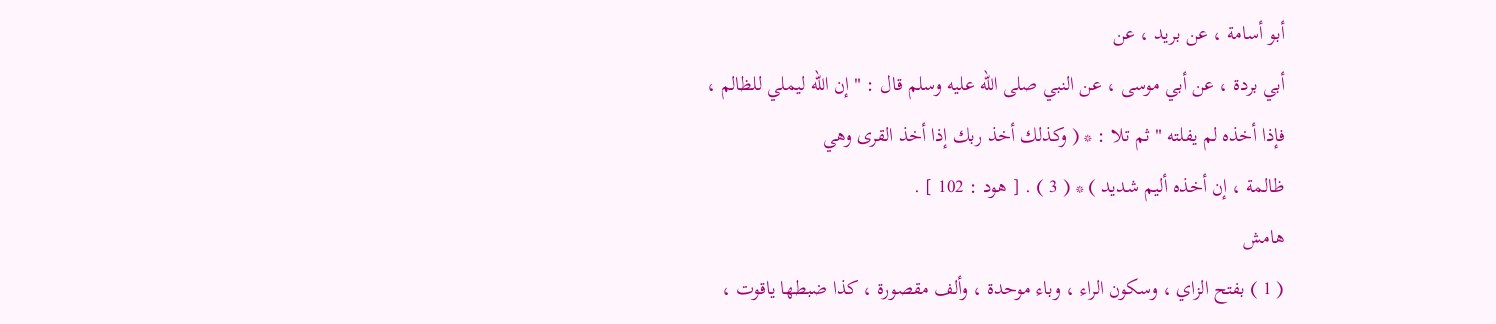أبو أسامة ، عن بريد ، عن
أبي بردة ، عن أبي موسى ، عن النبي صلى الله عليه وسلم قال : " إن الله ليملي للظالم ،
فإذا أخذه لم يفلته " ثم تلا : * ( وكذلك أخذ ربك إذا أخذ القرى وهي
ظالمة ، إن أخذه أليم شديد ) * ( 3 ) . [ هود : 102 ] .
هامش
( 1 ) بفتح الزاي ، وسكون الراء ، وباء موحدة ، وألف مقصورة ، كذا ضبطها ياقوت ،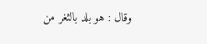وقال : هو بلد بالثغر من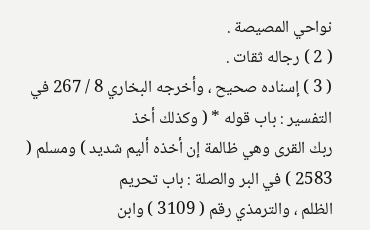نواحي المصيصة .
( 2 ) رجاله ثقات .
( 3 ) إسناده صحيح ، وأخرجه البخاري 8 / 267 في التفسير : باب قوله * ( وكذلك أخذ
ربك القرى وهي ظالمة إن أخذه أليم شديد ) ومسلم ( 2583 ) في البر والصلة : باب تحريم
الظلم ، والترمذي رقم ( 3109 ) وابن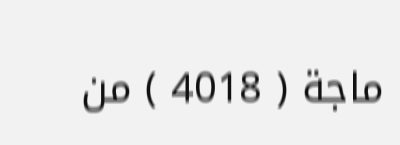ماجة ( 4018 ) من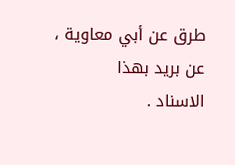طرق عن أبي معاوية ، عن بريد بهذا
الاسناد .